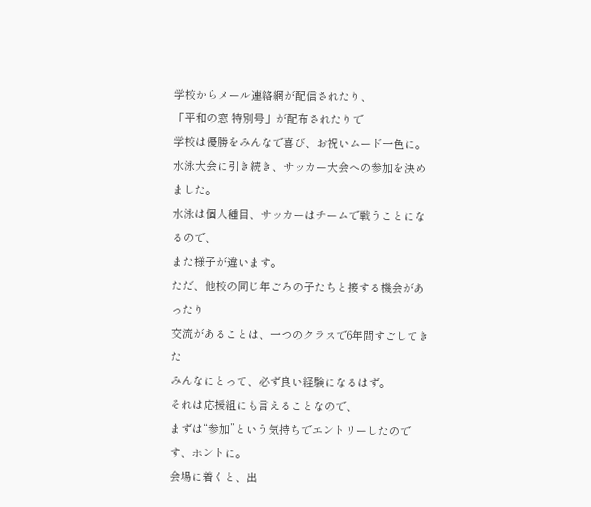学校からメール連絡網が配信されたり、
「平和の窓 特別号」が配布されたりで
学校は優勝をみんなで喜び、お祝いムード一色に。
水泳大会に引き続き、サッカー大会への参加を決めました。
水泳は個人種目、サッカーはチームで戦うことになるので、
また様子が違います。
ただ、他校の同じ年ごろの子たちと接する機会があったり
交流があることは、一つのクラスで6年間すごしてきた
みんなにとって、必ず良い経験になるはず。
それは応援組にも言えることなので、
まずは“参加”という気持ちでエントリーしたのです、ホントに。
会場に着くと、出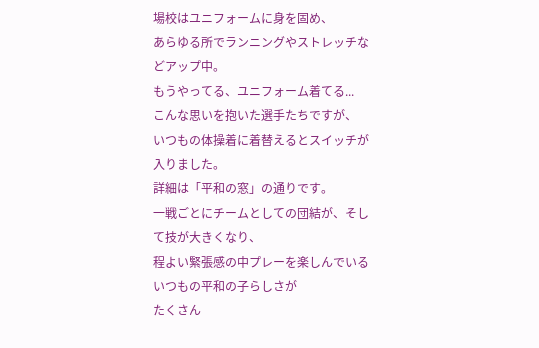場校はユニフォームに身を固め、
あらゆる所でランニングやストレッチなどアップ中。
もうやってる、ユニフォーム着てる...
こんな思いを抱いた選手たちですが、
いつもの体操着に着替えるとスイッチが入りました。
詳細は「平和の窓」の通りです。
一戦ごとにチームとしての団結が、そして技が大きくなり、
程よい緊張感の中プレーを楽しんでいるいつもの平和の子らしさが
たくさん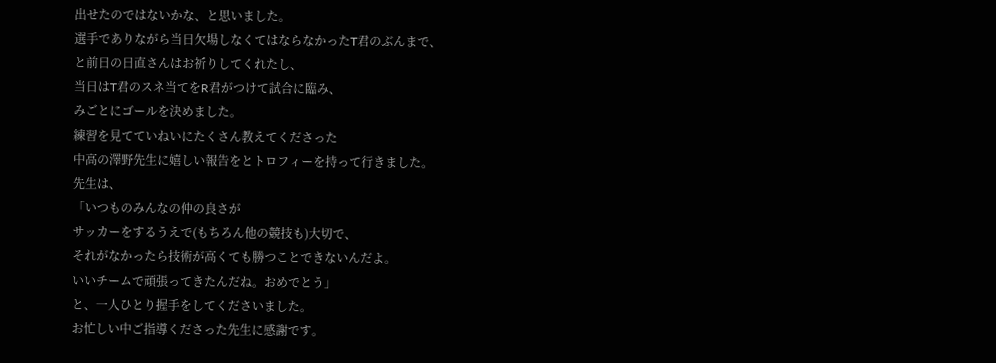出せたのではないかな、と思いました。
選手でありながら当日欠場しなくてはならなかったT君のぶんまで、
と前日の日直さんはお祈りしてくれたし、
当日はT君のスネ当てをR君がつけて試合に臨み、
みごとにゴールを決めました。
練習を見てていねいにたくさん教えてくださった
中高の澤野先生に嬉しい報告をとトロフィーを持って行きました。
先生は、
「いつものみんなの仲の良さが
サッカーをするうえで(もちろん他の競技も)大切で、
それがなかったら技術が高くても勝つことできないんだよ。
いいチームで頑張ってきたんだね。おめでとう」
と、一人ひとり握手をしてくださいました。
お忙しい中ご指導くださった先生に感謝です。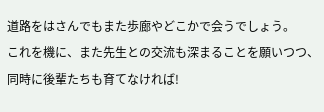道路をはさんでもまた歩廊やどこかで会うでしょう。
これを機に、また先生との交流も深まることを願いつつ、
同時に後輩たちも育てなければ!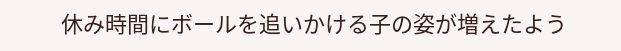休み時間にボールを追いかける子の姿が増えたよう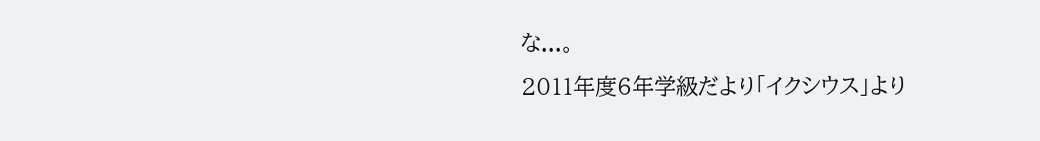な...。
2011年度6年学級だより「イクシウス」より